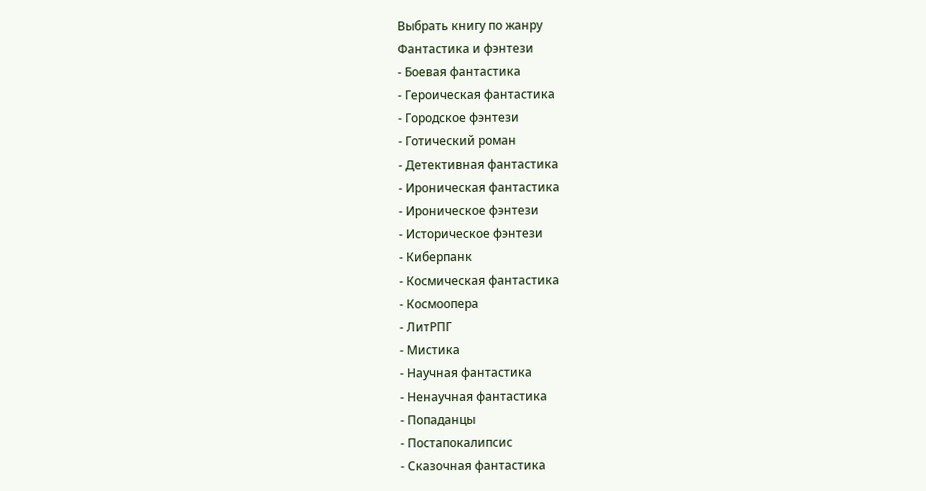Выбрать книгу по жанру
Фантастика и фэнтези
- Боевая фантастика
- Героическая фантастика
- Городское фэнтези
- Готический роман
- Детективная фантастика
- Ироническая фантастика
- Ироническое фэнтези
- Историческое фэнтези
- Киберпанк
- Космическая фантастика
- Космоопера
- ЛитРПГ
- Мистика
- Научная фантастика
- Ненаучная фантастика
- Попаданцы
- Постапокалипсис
- Сказочная фантастика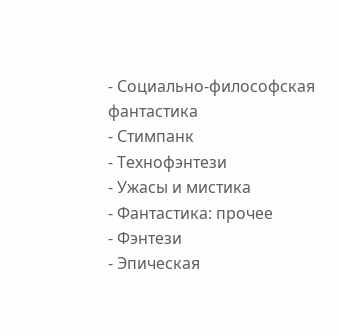- Социально-философская фантастика
- Стимпанк
- Технофэнтези
- Ужасы и мистика
- Фантастика: прочее
- Фэнтези
- Эпическая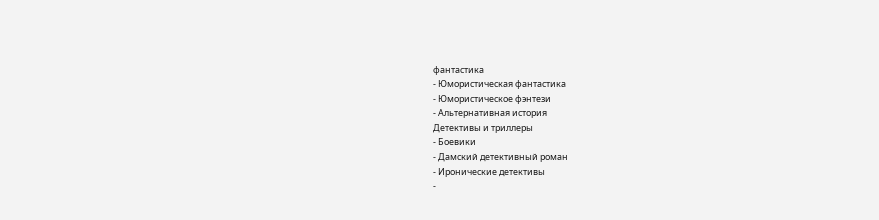фантастика
- Юмористическая фантастика
- Юмористическое фэнтези
- Альтернативная история
Детективы и триллеры
- Боевики
- Дамский детективный роман
- Иронические детективы
-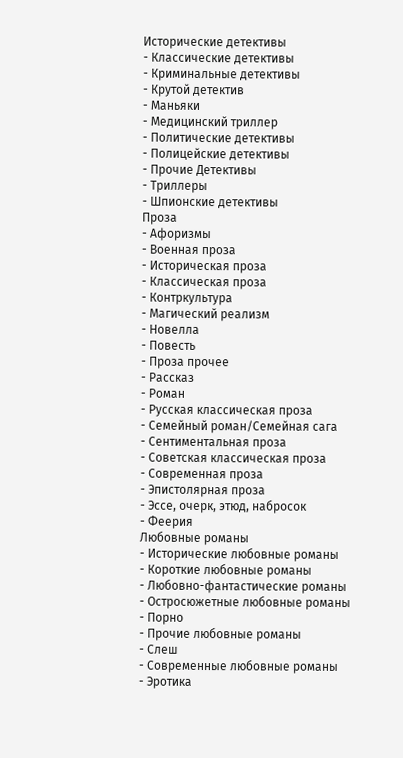Исторические детективы
- Классические детективы
- Криминальные детективы
- Крутой детектив
- Маньяки
- Медицинский триллер
- Политические детективы
- Полицейские детективы
- Прочие Детективы
- Триллеры
- Шпионские детективы
Проза
- Афоризмы
- Военная проза
- Историческая проза
- Классическая проза
- Контркультура
- Магический реализм
- Новелла
- Повесть
- Проза прочее
- Рассказ
- Роман
- Русская классическая проза
- Семейный роман/Семейная сага
- Сентиментальная проза
- Советская классическая проза
- Современная проза
- Эпистолярная проза
- Эссе, очерк, этюд, набросок
- Феерия
Любовные романы
- Исторические любовные романы
- Короткие любовные романы
- Любовно-фантастические романы
- Остросюжетные любовные романы
- Порно
- Прочие любовные романы
- Слеш
- Современные любовные романы
- Эротика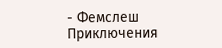- Фемслеш
Приключения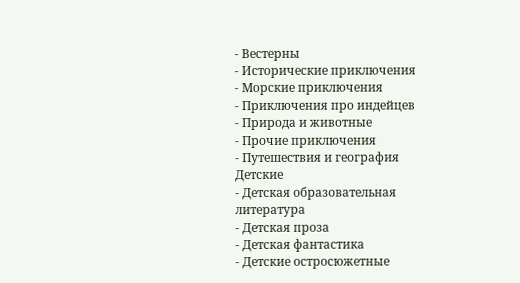- Вестерны
- Исторические приключения
- Морские приключения
- Приключения про индейцев
- Природа и животные
- Прочие приключения
- Путешествия и география
Детские
- Детская образовательная литература
- Детская проза
- Детская фантастика
- Детские остросюжетные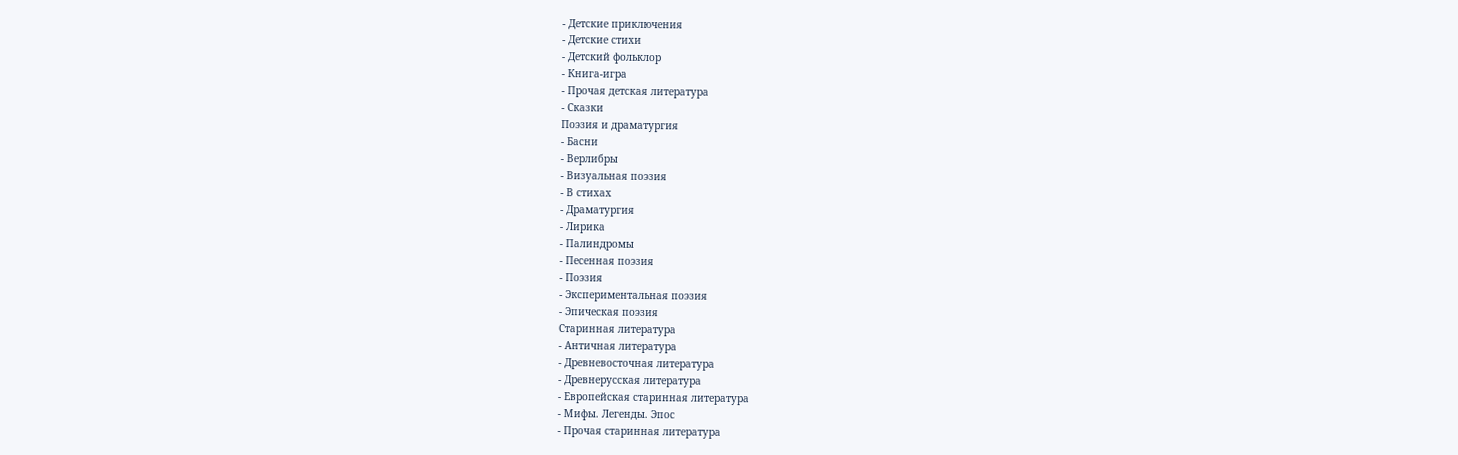- Детские приключения
- Детские стихи
- Детский фольклор
- Книга-игра
- Прочая детская литература
- Сказки
Поэзия и драматургия
- Басни
- Верлибры
- Визуальная поэзия
- В стихах
- Драматургия
- Лирика
- Палиндромы
- Песенная поэзия
- Поэзия
- Экспериментальная поэзия
- Эпическая поэзия
Старинная литература
- Античная литература
- Древневосточная литература
- Древнерусская литература
- Европейская старинная литература
- Мифы. Легенды. Эпос
- Прочая старинная литература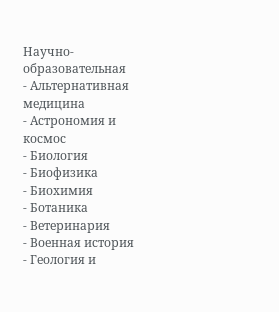Научно-образовательная
- Альтернативная медицина
- Астрономия и космос
- Биология
- Биофизика
- Биохимия
- Ботаника
- Ветеринария
- Военная история
- Геология и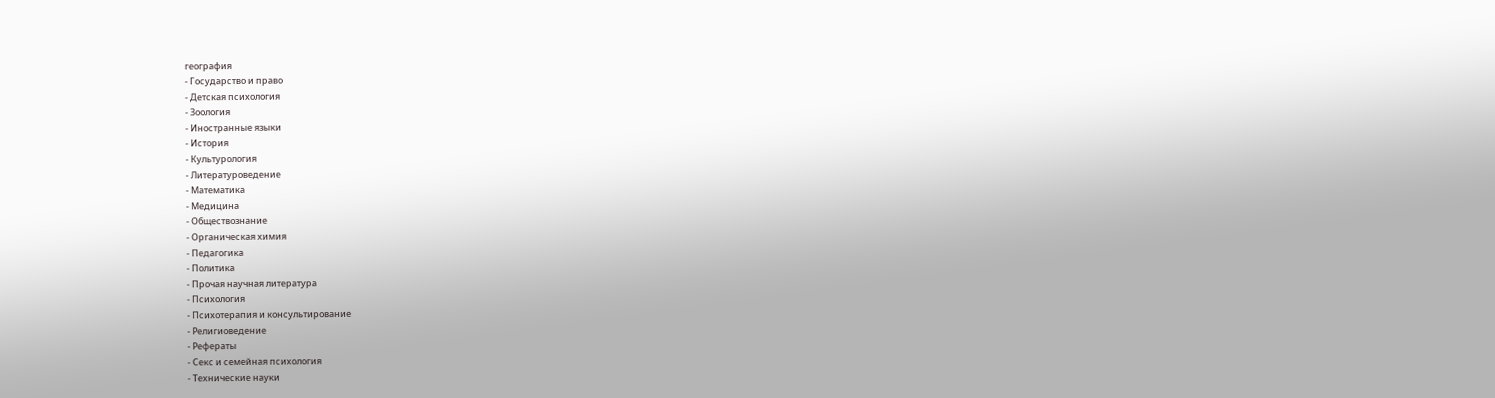география
- Государство и право
- Детская психология
- Зоология
- Иностранные языки
- История
- Культурология
- Литературоведение
- Математика
- Медицина
- Обществознание
- Органическая химия
- Педагогика
- Политика
- Прочая научная литература
- Психология
- Психотерапия и консультирование
- Религиоведение
- Рефераты
- Секс и семейная психология
- Технические науки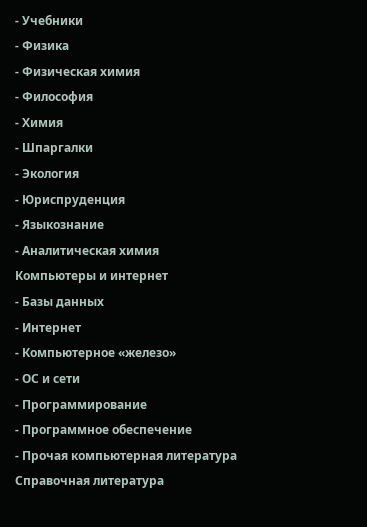- Учебники
- Физика
- Физическая химия
- Философия
- Химия
- Шпаргалки
- Экология
- Юриспруденция
- Языкознание
- Аналитическая химия
Компьютеры и интернет
- Базы данных
- Интернет
- Компьютерное «железо»
- ОС и сети
- Программирование
- Программное обеспечение
- Прочая компьютерная литература
Справочная литература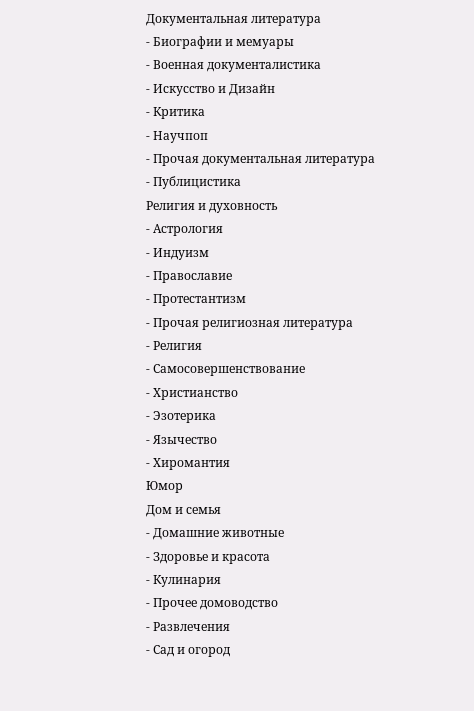Документальная литература
- Биографии и мемуары
- Военная документалистика
- Искусство и Дизайн
- Критика
- Научпоп
- Прочая документальная литература
- Публицистика
Религия и духовность
- Астрология
- Индуизм
- Православие
- Протестантизм
- Прочая религиозная литература
- Религия
- Самосовершенствование
- Христианство
- Эзотерика
- Язычество
- Хиромантия
Юмор
Дом и семья
- Домашние животные
- Здоровье и красота
- Кулинария
- Прочее домоводство
- Развлечения
- Сад и огород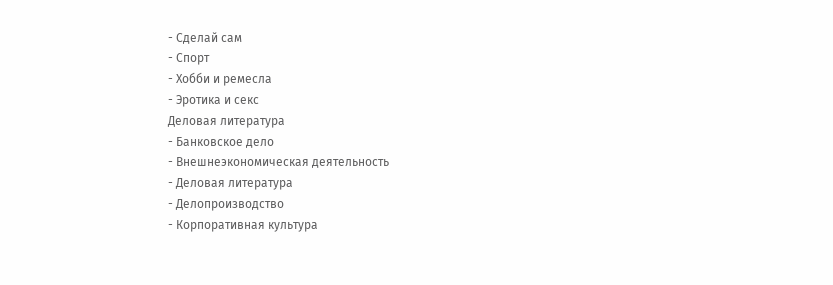- Сделай сам
- Спорт
- Хобби и ремесла
- Эротика и секс
Деловая литература
- Банковское дело
- Внешнеэкономическая деятельность
- Деловая литература
- Делопроизводство
- Корпоративная культура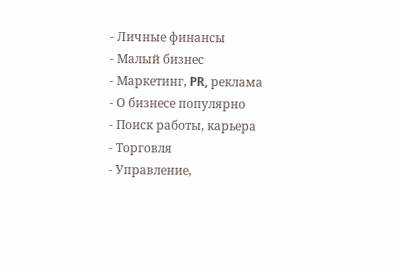- Личные финансы
- Малый бизнес
- Маркетинг, PR, реклама
- О бизнесе популярно
- Поиск работы, карьера
- Торговля
- Управление,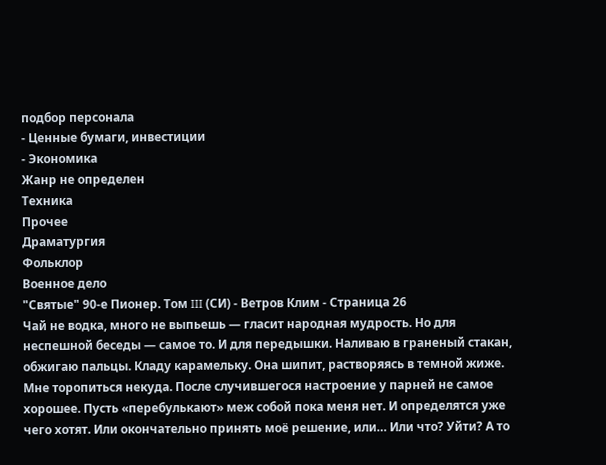подбор персонала
- Ценные бумаги, инвестиции
- Экономика
Жанр не определен
Техника
Прочее
Драматургия
Фольклор
Военное дело
"Святые" 90-е Пионер. Том III (СИ) - Ветров Клим - Страница 26
Чай не водка, много не выпьешь — гласит народная мудрость. Но для неспешной беседы — самое то. И для передышки. Наливаю в граненый стакан, обжигаю пальцы. Кладу карамельку. Она шипит, растворяясь в темной жиже.
Мне торопиться некуда. После случившегося настроение у парней не самое хорошее. Пусть «перебулькают» меж собой пока меня нет. И определятся уже чего хотят. Или окончательно принять моё решение, или… Или что? Уйти? А то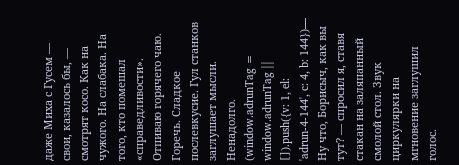даже Миха с Гусем — свои, казалось бы, — смотрят косо. Как на чужого. На слабака. На того, кто помешал «справедливости». Отпиваю горячего чаю. Горечь. Сладкое послевкусие. Гул станков заглушает мысли. Ненадолго.
(window.adrunTag = window.adrunTag || []).push({v: 1, el: 'adrun-4-144', c: 4, b: 144})— Ну что, Борисыч, как вы тут? — спросил я, ставя стакан на заляпанный смолой стол. Звук циркулярки на мгновение заглушил голос.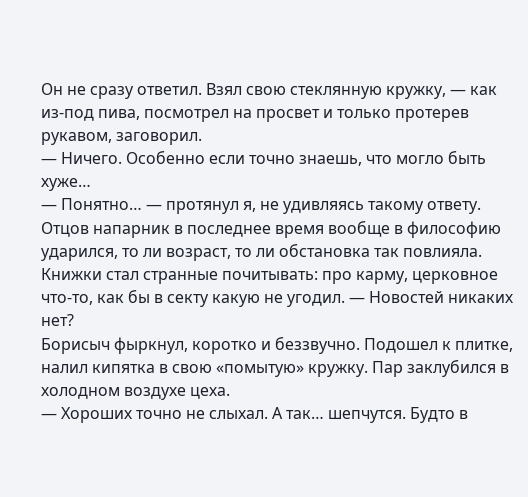Он не сразу ответил. Взял свою стеклянную кружку, — как из-под пива, посмотрел на просвет и только протерев рукавом, заговорил.
— Ничего. Особенно если точно знаешь, что могло быть хуже…
— Понятно… — протянул я, не удивляясь такому ответу. Отцов напарник в последнее время вообще в философию ударился, то ли возраст, то ли обстановка так повлияла. Книжки стал странные почитывать: про карму, церковное что-то, как бы в секту какую не угодил. — Новостей никаких нет?
Борисыч фыркнул, коротко и беззвучно. Подошел к плитке, налил кипятка в свою «помытую» кружку. Пар заклубился в холодном воздухе цеха.
— Хороших точно не слыхал. А так… шепчутся. Будто в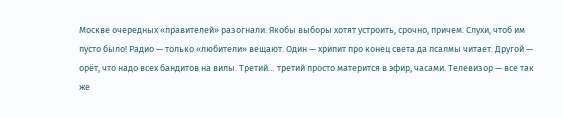Москве очередных «правителей» разогнали. Якобы выборы хотят устроить, срочно, причем. Слухи, чтоб им пусто было! Радио — только «любители» вещают. Один — хрипит про конец света да псалмы читает. Другой — орёт, что надо всех бандитов на вилы. Третий… третий просто матерится в эфир, часами. Телевизор — все так же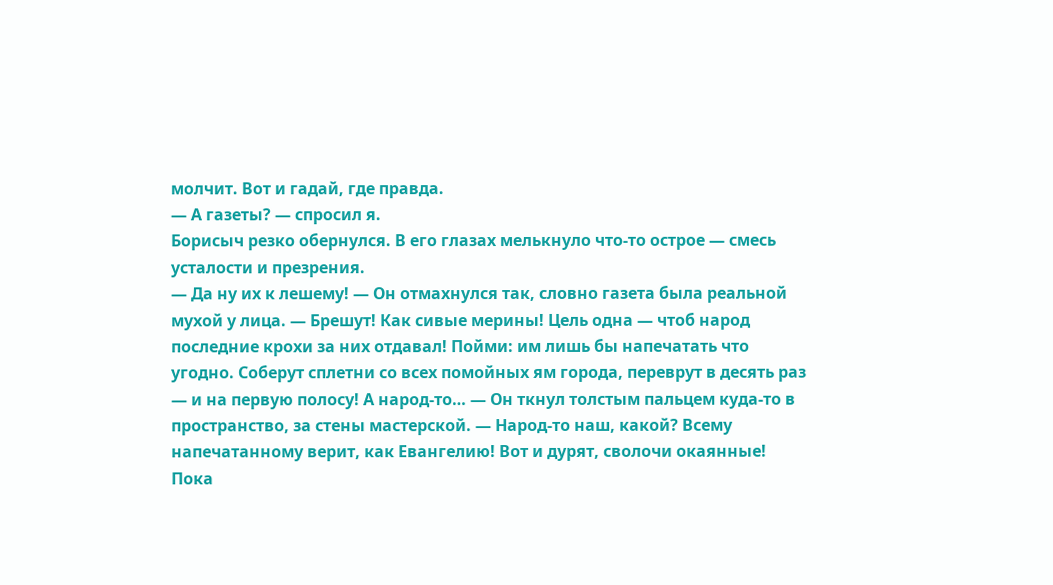молчит. Вот и гадай, где правда.
— А газеты? — спросил я.
Борисыч резко обернулся. В его глазах мелькнуло что-то острое — смесь усталости и презрения.
— Да ну их к лешему! — Он отмахнулся так, словно газета была реальной мухой у лица. — Брешут! Как сивые мерины! Цель одна — чтоб народ последние крохи за них отдавал! Пойми: им лишь бы напечатать что угодно. Соберут сплетни со всех помойных ям города, переврут в десять раз — и на первую полосу! А народ-то… — Он ткнул толстым пальцем куда-то в пространство, за стены мастерской. — Народ-то наш, какой? Всему напечатанному верит, как Евангелию! Вот и дурят, сволочи окаянные! Пока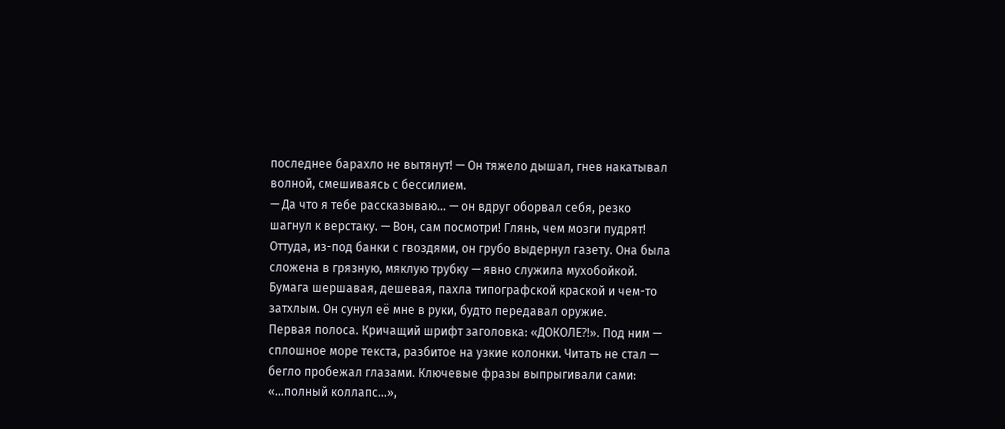последнее барахло не вытянут! — Он тяжело дышал, гнев накатывал волной, смешиваясь с бессилием.
— Да что я тебе рассказываю… — он вдруг оборвал себя, резко шагнул к верстаку. — Вон, сам посмотри! Глянь, чем мозги пудрят!
Оттуда, из-под банки с гвоздями, он грубо выдернул газету. Она была сложена в грязную, мяклую трубку — явно служила мухобойкой. Бумага шершавая, дешевая, пахла типографской краской и чем-то затхлым. Он сунул её мне в руки, будто передавал оружие.
Первая полоса. Кричащий шрифт заголовка: «ДОКОЛЕ⁈». Под ним — сплошное море текста, разбитое на узкие колонки. Читать не стал — бегло пробежал глазами. Ключевые фразы выпрыгивали сами: «…полный коллапс…»,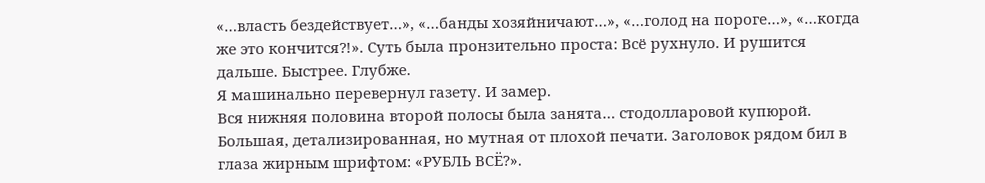«…власть бездействует…», «…банды хозяйничают…», «…голод на пороге…», «…когда же это кончится⁈». Суть была пронзительно проста: Всё рухнуло. И рушится дальше. Быстрее. Глубже.
Я машинально перевернул газету. И замер.
Вся нижняя половина второй полосы была занята… стодолларовой купюрой. Большая, детализированная, но мутная от плохой печати. Заголовок рядом бил в глаза жирным шрифтом: «РУБЛЬ ВСЁ?».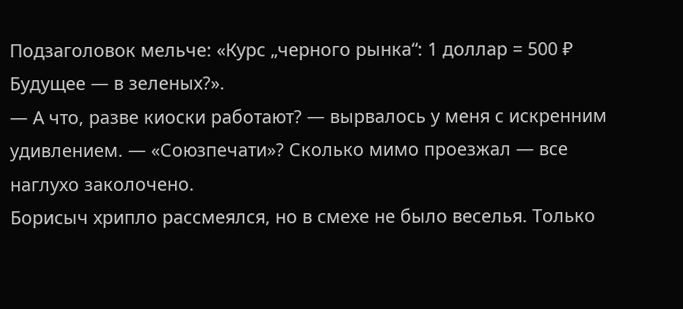Подзаголовок мельче: «Курс „черного рынка“: 1 доллар = 500 ₽ Будущее — в зеленых?».
— А что, разве киоски работают? — вырвалось у меня с искренним удивлением. — «Союзпечати»? Сколько мимо проезжал — все наглухо заколочено.
Борисыч хрипло рассмеялся, но в смехе не было веселья. Только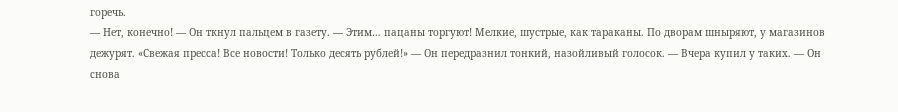горечь.
— Нет, конечно! — Он ткнул пальцем в газету. — Этим… пацаны торгуют! Мелкие, шустрые, как тараканы. По дворам шныряют, у магазинов дежурят. «Свежая пресса! Все новости! Только десять рублей!» — Он передразнил тонкий, назойливый голосок. — Вчера купил у таких. — Он снова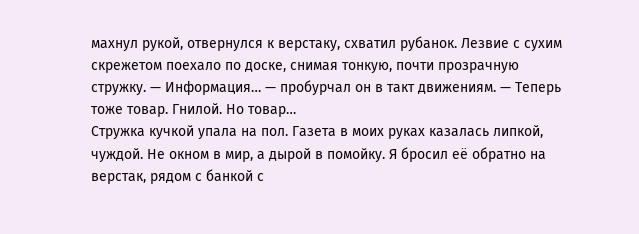махнул рукой, отвернулся к верстаку, схватил рубанок. Лезвие с сухим скрежетом поехало по доске, снимая тонкую, почти прозрачную стружку. — Информация… — пробурчал он в такт движениям. — Теперь тоже товар. Гнилой. Но товар…
Стружка кучкой упала на пол. Газета в моих руках казалась липкой, чуждой. Не окном в мир, а дырой в помойку. Я бросил её обратно на верстак, рядом с банкой с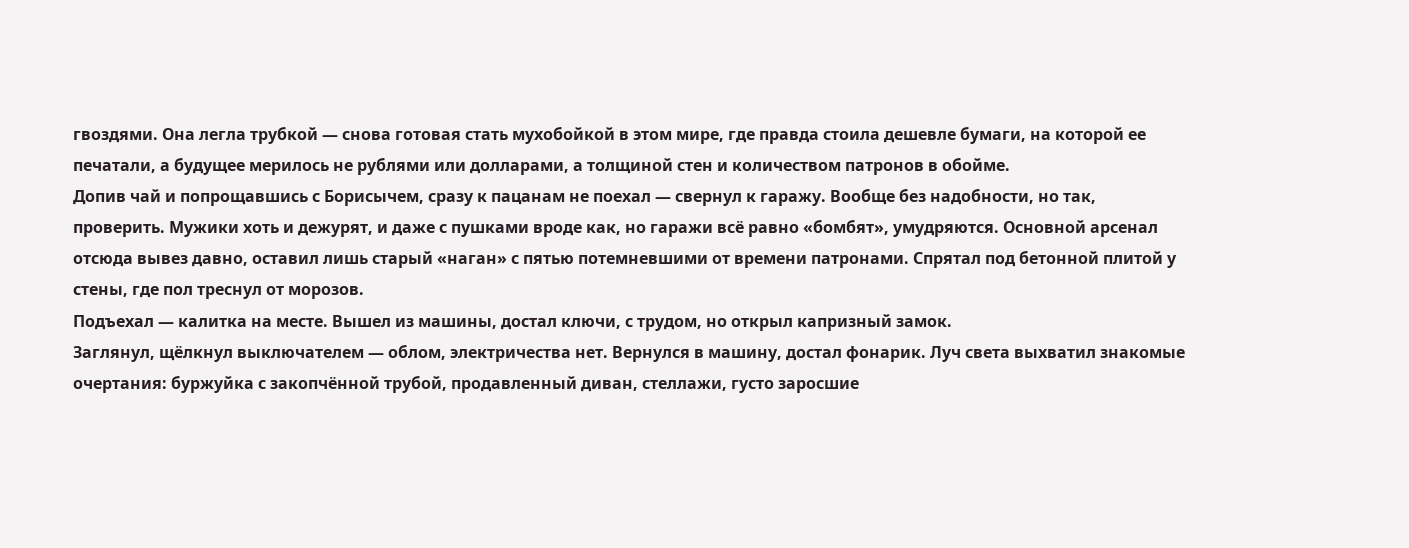гвоздями. Она легла трубкой — снова готовая стать мухобойкой в этом мире, где правда стоила дешевле бумаги, на которой ее печатали, а будущее мерилось не рублями или долларами, а толщиной стен и количеством патронов в обойме.
Допив чай и попрощавшись с Борисычем, сразу к пацанам не поехал — свернул к гаражу. Вообще без надобности, но так, проверить. Мужики хоть и дежурят, и даже с пушками вроде как, но гаражи всё равно «бомбят», умудряются. Основной арсенал отсюда вывез давно, оставил лишь старый «наган» с пятью потемневшими от времени патронами. Спрятал под бетонной плитой у стены, где пол треснул от морозов.
Подъехал — калитка на месте. Вышел из машины, достал ключи, с трудом, но открыл капризный замок.
Заглянул, щёлкнул выключателем — облом, электричества нет. Вернулся в машину, достал фонарик. Луч света выхватил знакомые очертания: буржуйка с закопчённой трубой, продавленный диван, стеллажи, густо заросшие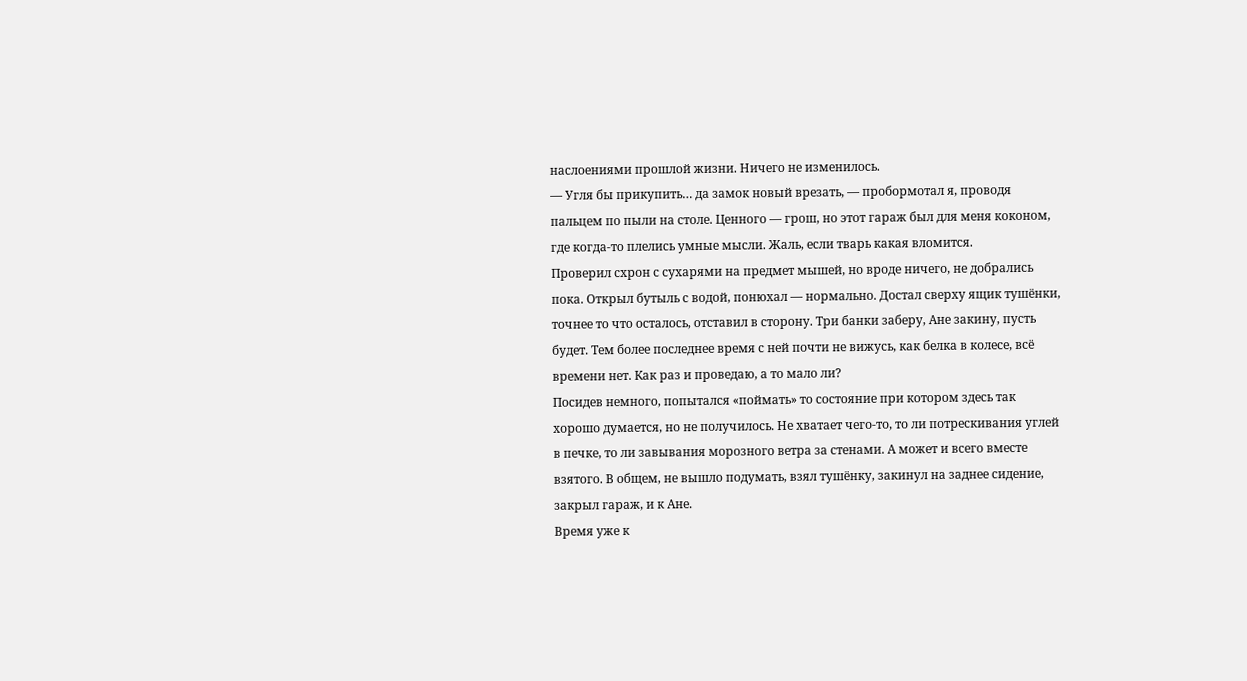наслоениями прошлой жизни. Ничего не изменилось.
— Угля бы прикупить… да замок новый врезать, — пробормотал я, проводя пальцем по пыли на столе. Ценного — грош, но этот гараж был для меня коконом, где когда-то плелись умные мысли. Жаль, если тварь какая вломится.
Проверил схрон с сухарями на предмет мышей, но вроде ничего, не добрались пока. Открыл бутыль с водой, понюхал — нормально. Достал сверху ящик тушёнки, точнее то что осталось, отставил в сторону. Три банки заберу, Ане закину, пусть будет. Тем более последнее время с ней почти не вижусь, как белка в колесе, всё времени нет. Как раз и проведаю, а то мало ли?
Посидев немного, попытался «поймать» то состояние при котором здесь так хорошо думается, но не получилось. Не хватает чего-то, то ли потрескивания углей в печке, то ли завывания морозного ветра за стенами. А может и всего вместе взятого. В общем, не вышло подумать, взял тушёнку, закинул на заднее сидение, закрыл гараж, и к Ане.
Время уже к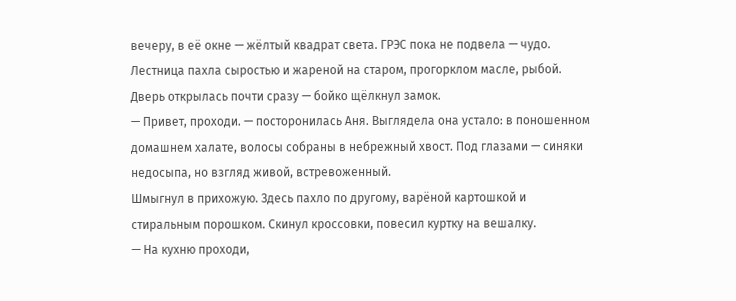вечеру, в её окне — жёлтый квадрат света. ГРЭС пока не подвела — чудо.
Лестница пахла сыростью и жареной на старом, прогорклом масле, рыбой. Дверь открылась почти сразу — бойко щёлкнул замок.
— Привет, проходи. — посторонилась Аня. Выглядела она устало: в поношенном домашнем халате, волосы собраны в небрежный хвост. Под глазами — синяки недосыпа, но взгляд живой, встревоженный.
Шмыгнул в прихожую. Здесь пахло по другому, варёной картошкой и стиральным порошком. Скинул кроссовки, повесил куртку на вешалку.
— На кухню проходи,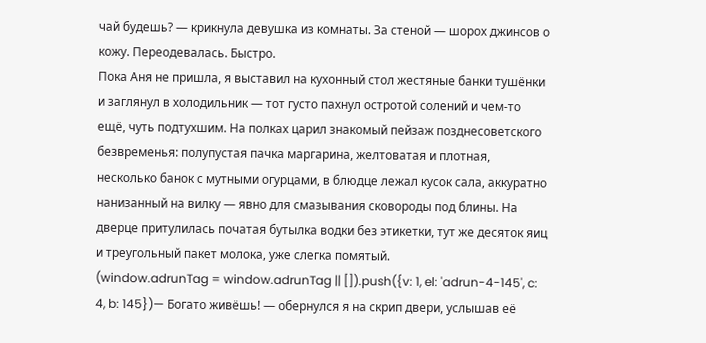чай будешь? — крикнула девушка из комнаты. За стеной — шорох джинсов о кожу. Переодевалась. Быстро.
Пока Аня не пришла, я выставил на кухонный стол жестяные банки тушёнки и заглянул в холодильник — тот густо пахнул остротой солений и чем-то ещё, чуть подтухшим. На полках царил знакомый пейзаж позднесоветского безвременья: полупустая пачка маргарина, желтоватая и плотная, несколько банок с мутными огурцами, в блюдце лежал кусок сала, аккуратно нанизанный на вилку — явно для смазывания сковороды под блины. На дверце притулилась початая бутылка водки без этикетки, тут же десяток яиц и треугольный пакет молока, уже слегка помятый.
(window.adrunTag = window.adrunTag || []).push({v: 1, el: 'adrun-4-145', c: 4, b: 145})— Богато живёшь! — обернулся я на скрип двери, услышав её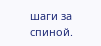шаги за спиной.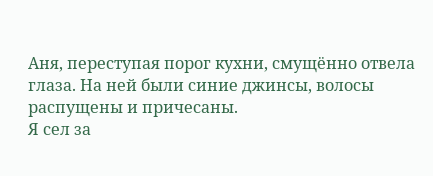Аня, переступая порог кухни, смущённо отвела глаза. На ней были синие джинсы, волосы распущены и причесаны.
Я сел за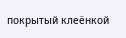покрытый клеёнкой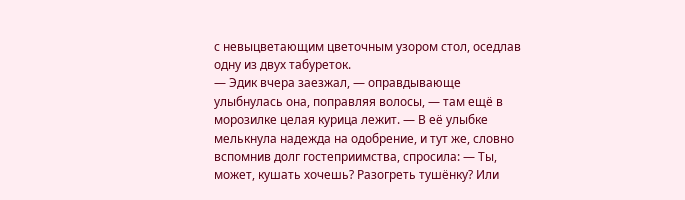с невыцветающим цветочным узором стол, оседлав одну из двух табуреток.
— Эдик вчера заезжал, — оправдывающе улыбнулась она, поправляя волосы, — там ещё в морозилке целая курица лежит. — В её улыбке мелькнула надежда на одобрение, и тут же, словно вспомнив долг гостеприимства, спросила: — Ты, может, кушать хочешь? Разогреть тушёнку? Или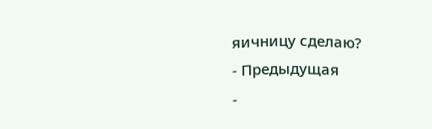яичницу сделаю?
- Предыдущая
-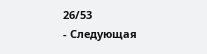26/53
- Следующая